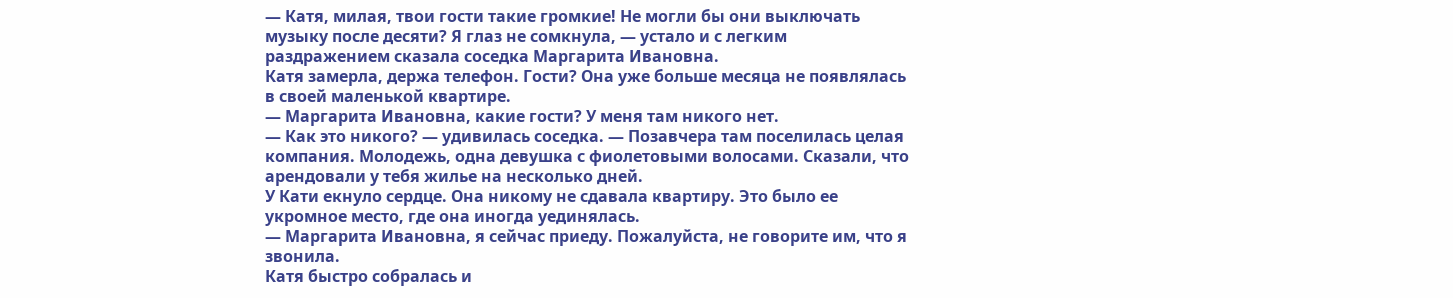— Катя, милая, твои гости такие громкие! Не могли бы они выключать музыку после десяти? Я глаз не сомкнула, — устало и с легким раздражением сказала соседка Маргарита Ивановна.
Катя замерла, держа телефон. Гости? Она уже больше месяца не появлялась в своей маленькой квартире.
— Маргарита Ивановна, какие гости? У меня там никого нет.
— Как это никого? — удивилась соседка. — Позавчера там поселилась целая компания. Молодежь, одна девушка с фиолетовыми волосами. Сказали, что арендовали у тебя жилье на несколько дней.
У Кати екнуло сердце. Она никому не сдавала квартиру. Это было ее укромное место, где она иногда уединялась.
— Маргарита Ивановна, я сейчас приеду. Пожалуйста, не говорите им, что я звонила.
Катя быстро собралась и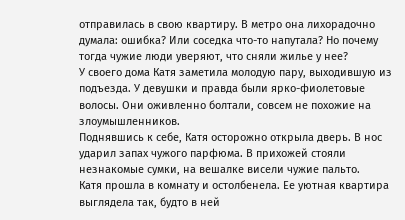отправилась в свою квартиру. В метро она лихорадочно думала: ошибка? Или соседка что-то напутала? Но почему тогда чужие люди уверяют, что сняли жилье у нее?
У своего дома Катя заметила молодую пару, выходившую из подъезда. У девушки и правда были ярко-фиолетовые волосы. Они оживленно болтали, совсем не похожие на злоумышленников.
Поднявшись к себе, Катя осторожно открыла дверь. В нос ударил запах чужого парфюма. В прихожей стояли незнакомые сумки, на вешалке висели чужие пальто.
Катя прошла в комнату и остолбенела. Ее уютная квартира выглядела так, будто в ней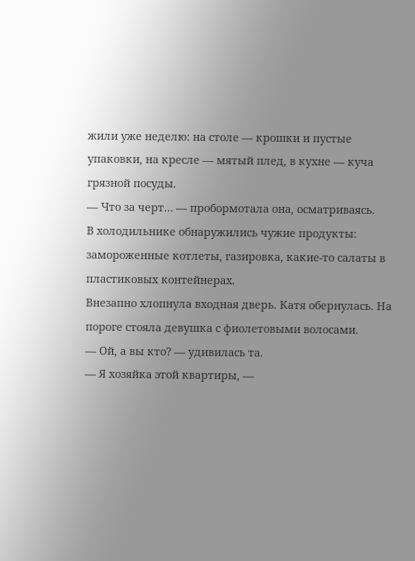жили уже неделю: на столе — крошки и пустые упаковки, на кресле — мятый плед, в кухне — куча грязной посуды.
— Что за черт… — пробормотала она, осматриваясь.
В холодильнике обнаружились чужие продукты: замороженные котлеты, газировка, какие-то салаты в пластиковых контейнерах.
Внезапно хлопнула входная дверь. Катя обернулась. На пороге стояла девушка с фиолетовыми волосами.
— Ой, а вы кто? — удивилась та.
— Я хозяйка этой квартиры, —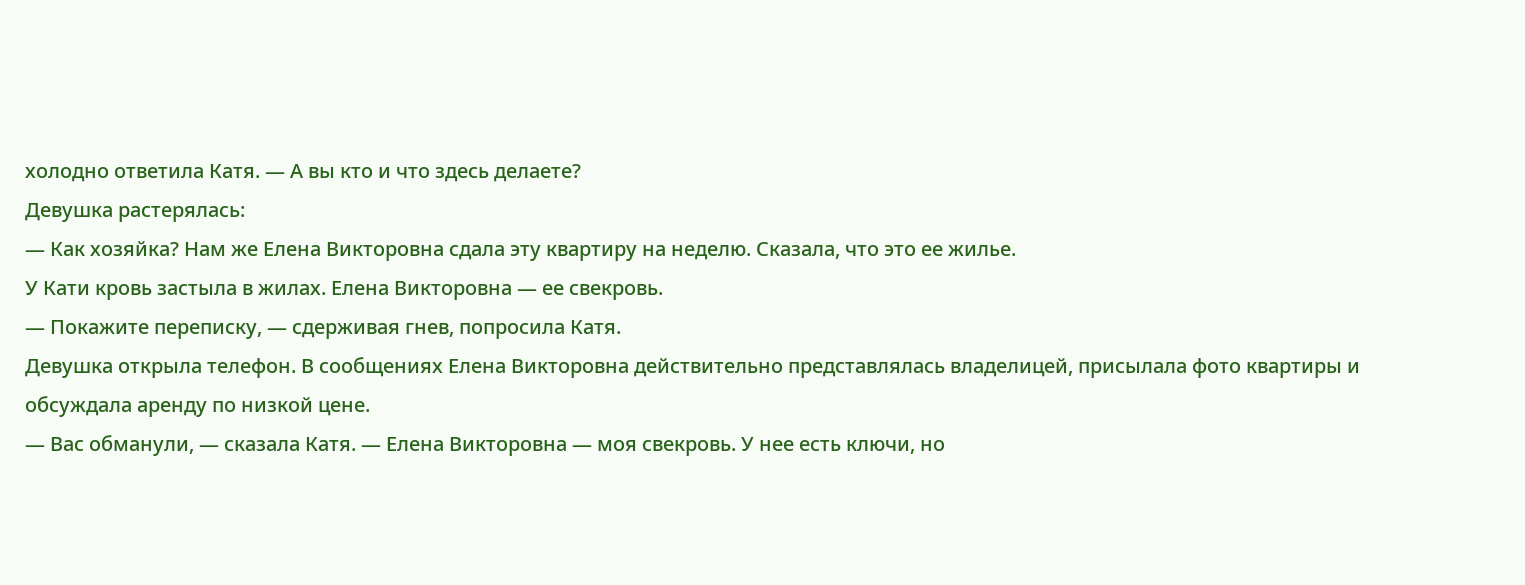холодно ответила Катя. — А вы кто и что здесь делаете?
Девушка растерялась:
— Как хозяйка? Нам же Елена Викторовна сдала эту квартиру на неделю. Сказала, что это ее жилье.
У Кати кровь застыла в жилах. Елена Викторовна — ее свекровь.
— Покажите переписку, — сдерживая гнев, попросила Катя.
Девушка открыла телефон. В сообщениях Елена Викторовна действительно представлялась владелицей, присылала фото квартиры и обсуждала аренду по низкой цене.
— Вас обманули, — сказала Катя. — Елена Викторовна — моя свекровь. У нее есть ключи, но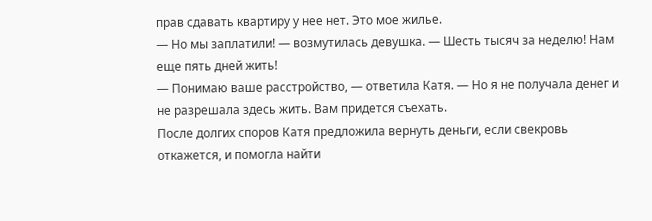прав сдавать квартиру у нее нет. Это мое жилье.
— Но мы заплатили! — возмутилась девушка. — Шесть тысяч за неделю! Нам еще пять дней жить!
— Понимаю ваше расстройство, — ответила Катя. — Но я не получала денег и не разрешала здесь жить. Вам придется съехать.
После долгих споров Катя предложила вернуть деньги, если свекровь откажется, и помогла найти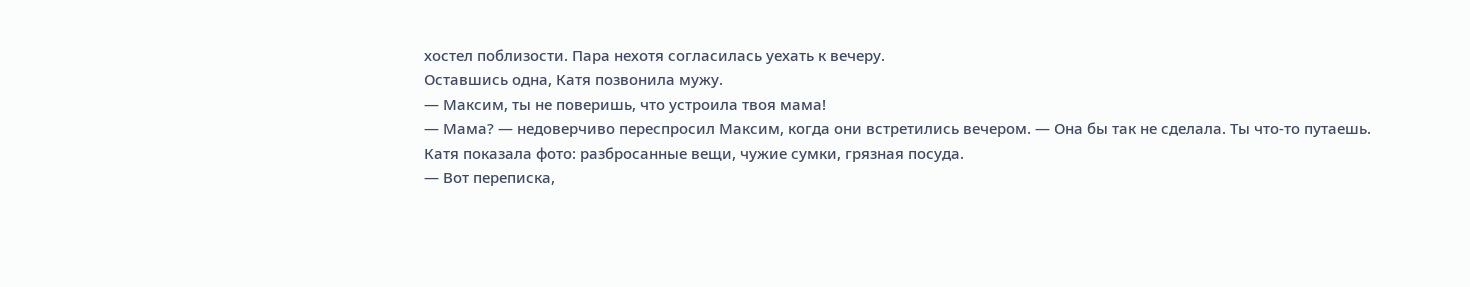хостел поблизости. Пара нехотя согласилась уехать к вечеру.
Оставшись одна, Катя позвонила мужу.
— Максим, ты не поверишь, что устроила твоя мама!
— Мама? — недоверчиво переспросил Максим, когда они встретились вечером. — Она бы так не сделала. Ты что-то путаешь.
Катя показала фото: разбросанные вещи, чужие сумки, грязная посуда.
— Вот переписка,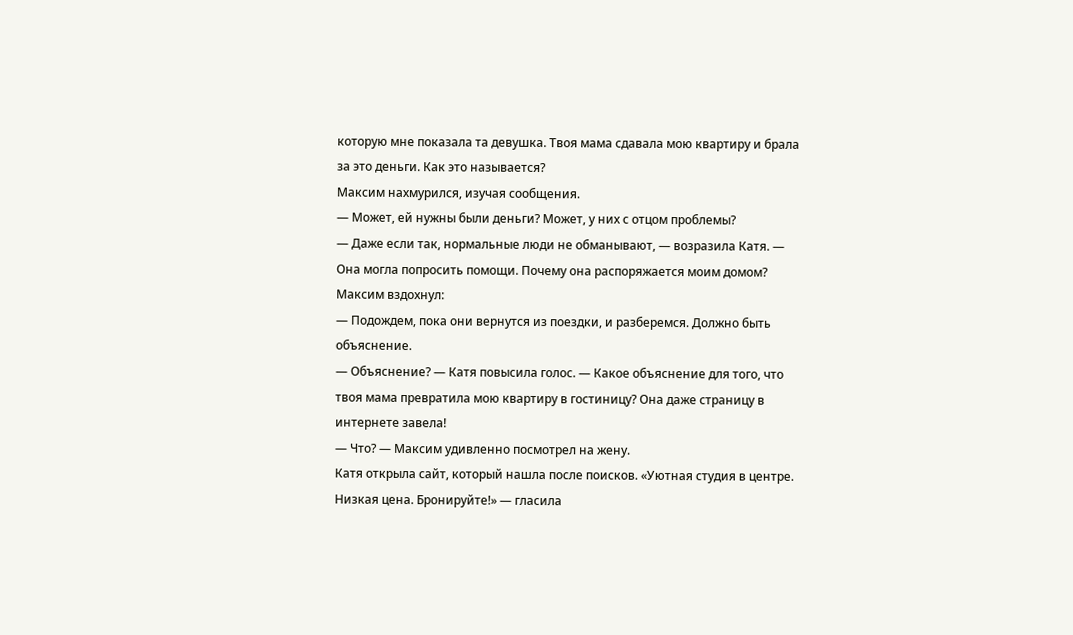которую мне показала та девушка. Твоя мама сдавала мою квартиру и брала за это деньги. Как это называется?
Максим нахмурился, изучая сообщения.
— Может, ей нужны были деньги? Может, у них с отцом проблемы?
— Даже если так, нормальные люди не обманывают, — возразила Катя. — Она могла попросить помощи. Почему она распоряжается моим домом?
Максим вздохнул:
— Подождем, пока они вернутся из поездки, и разберемся. Должно быть объяснение.
— Объяснение? — Катя повысила голос. — Какое объяснение для того, что твоя мама превратила мою квартиру в гостиницу? Она даже страницу в интернете завела!
— Что? — Максим удивленно посмотрел на жену.
Катя открыла сайт, который нашла после поисков. «Уютная студия в центре. Низкая цена. Бронируйте!» — гласила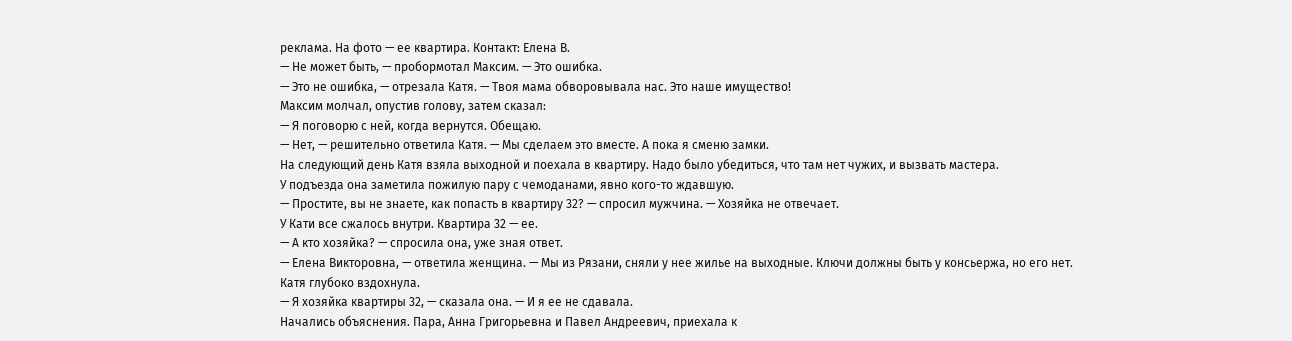реклама. На фото — ее квартира. Контакт: Елена В.
— Не может быть, — пробормотал Максим. — Это ошибка.
— Это не ошибка, — отрезала Катя. — Твоя мама обворовывала нас. Это наше имущество!
Максим молчал, опустив голову, затем сказал:
— Я поговорю с ней, когда вернутся. Обещаю.
— Нет, — решительно ответила Катя. — Мы сделаем это вместе. А пока я сменю замки.
На следующий день Катя взяла выходной и поехала в квартиру. Надо было убедиться, что там нет чужих, и вызвать мастера.
У подъезда она заметила пожилую пару с чемоданами, явно кого-то ждавшую.
— Простите, вы не знаете, как попасть в квартиру 32? — спросил мужчина. — Хозяйка не отвечает.
У Кати все сжалось внутри. Квартира 32 — ее.
— А кто хозяйка? — спросила она, уже зная ответ.
— Елена Викторовна, — ответила женщина. — Мы из Рязани, сняли у нее жилье на выходные. Ключи должны быть у консьержа, но его нет.
Катя глубоко вздохнула.
— Я хозяйка квартиры 32, — сказала она. — И я ее не сдавала.
Начались объяснения. Пара, Анна Григорьевна и Павел Андреевич, приехала к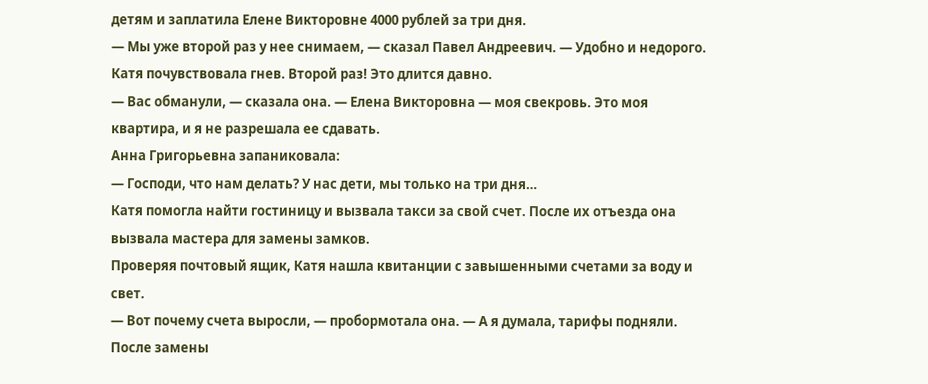детям и заплатила Елене Викторовне 4000 рублей за три дня.
— Мы уже второй раз у нее снимаем, — сказал Павел Андреевич. — Удобно и недорого.
Катя почувствовала гнев. Второй раз! Это длится давно.
— Вас обманули, — сказала она. — Елена Викторовна — моя свекровь. Это моя квартира, и я не разрешала ее сдавать.
Анна Григорьевна запаниковала:
— Господи, что нам делать? У нас дети, мы только на три дня…
Катя помогла найти гостиницу и вызвала такси за свой счет. После их отъезда она вызвала мастера для замены замков.
Проверяя почтовый ящик, Катя нашла квитанции с завышенными счетами за воду и свет.
— Вот почему счета выросли, — пробормотала она. — А я думала, тарифы подняли.
После замены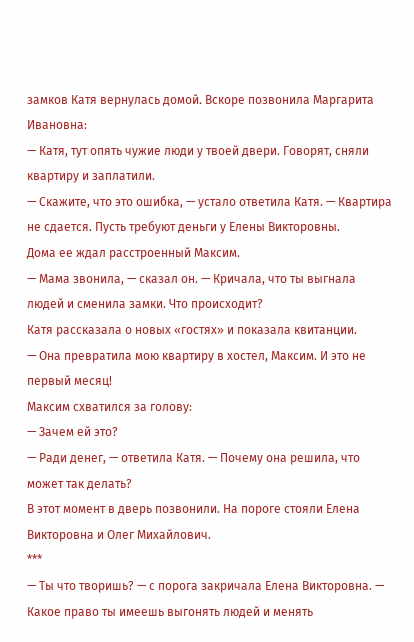замков Катя вернулась домой. Вскоре позвонила Маргарита Ивановна:
— Катя, тут опять чужие люди у твоей двери. Говорят, сняли квартиру и заплатили.
— Скажите, что это ошибка, — устало ответила Катя. — Квартира не сдается. Пусть требуют деньги у Елены Викторовны.
Дома ее ждал расстроенный Максим.
— Мама звонила, — сказал он. — Кричала, что ты выгнала людей и сменила замки. Что происходит?
Катя рассказала о новых «гостях» и показала квитанции.
— Она превратила мою квартиру в хостел, Максим. И это не первый месяц!
Максим схватился за голову:
— Зачем ей это?
— Ради денег, — ответила Катя. — Почему она решила, что может так делать?
В этот момент в дверь позвонили. На пороге стояли Елена Викторовна и Олег Михайлович.
***
— Ты что творишь? — с порога закричала Елена Викторовна. — Какое право ты имеешь выгонять людей и менять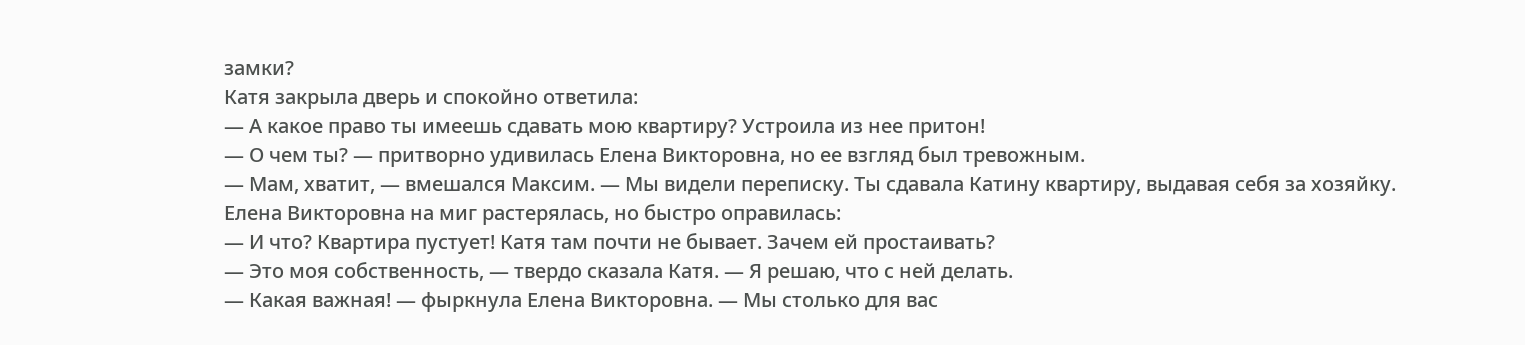замки?
Катя закрыла дверь и спокойно ответила:
— А какое право ты имеешь сдавать мою квартиру? Устроила из нее притон!
— О чем ты? — притворно удивилась Елена Викторовна, но ее взгляд был тревожным.
— Мам, хватит, — вмешался Максим. — Мы видели переписку. Ты сдавала Катину квартиру, выдавая себя за хозяйку.
Елена Викторовна на миг растерялась, но быстро оправилась:
— И что? Квартира пустует! Катя там почти не бывает. Зачем ей простаивать?
— Это моя собственность, — твердо сказала Катя. — Я решаю, что с ней делать.
— Какая важная! — фыркнула Елена Викторовна. — Мы столько для вас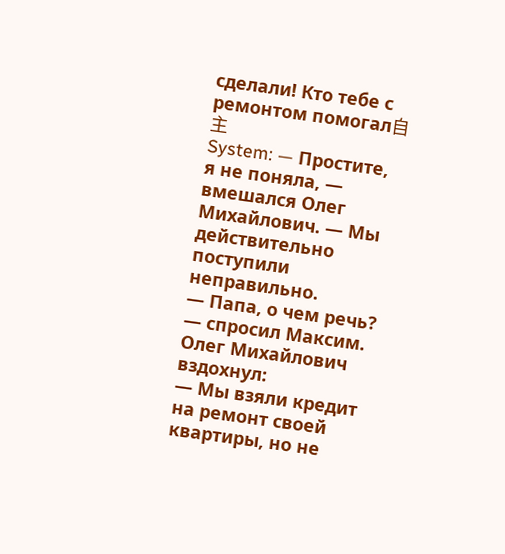сделали! Кто тебе с ремонтом помогал自主
System: — Простите, я не поняла, — вмешался Олег Михайлович. — Мы действительно поступили неправильно.
— Папа, о чем речь? — спросил Максим.
Олег Михайлович вздохнул:
— Мы взяли кредит на ремонт своей квартиры, но не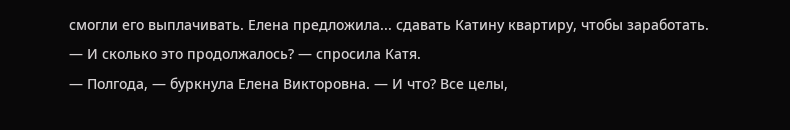смогли его выплачивать. Елена предложила... сдавать Катину квартиру, чтобы заработать.
— И сколько это продолжалось? — спросила Катя.
— Полгода, — буркнула Елена Викторовна. — И что? Все целы,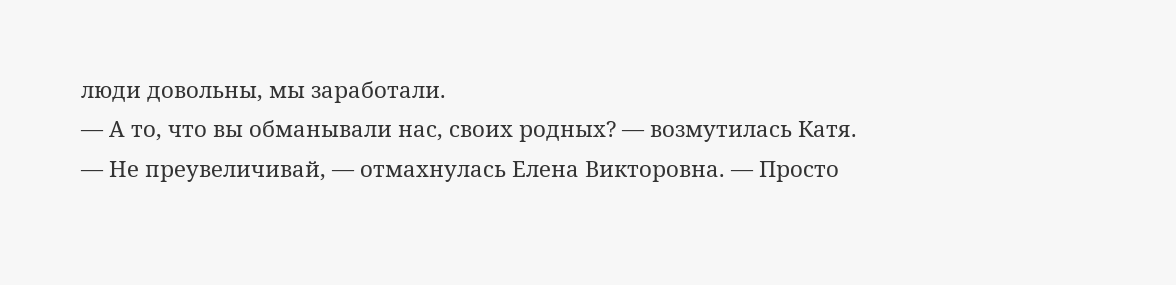люди довольны, мы заработали.
— А то, что вы обманывали нас, своих родных? — возмутилась Катя.
— Не преувеличивай, — отмахнулась Елена Викторовна. — Просто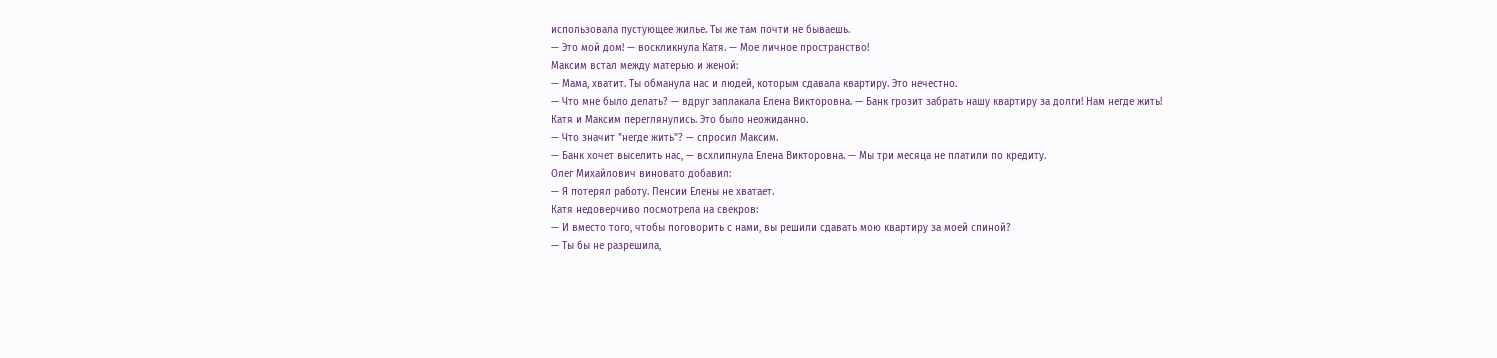использовала пустующее жилье. Ты же там почти не бываешь.
— Это мой дом! — воскликнула Катя. — Мое личное пространство!
Максим встал между матерью и женой:
— Мама, хватит. Ты обманула нас и людей, которым сдавала квартиру. Это нечестно.
— Что мне было делать? — вдруг заплакала Елена Викторовна. — Банк грозит забрать нашу квартиру за долги! Нам негде жить!
Катя и Максим переглянулись. Это было неожиданно.
— Что значит "негде жить"? — спросил Максим.
— Банк хочет выселить нас, — всхлипнула Елена Викторовна. — Мы три месяца не платили по кредиту.
Олег Михайлович виновато добавил:
— Я потерял работу. Пенсии Елены не хватает.
Катя недоверчиво посмотрела на свекров:
— И вместо того, чтобы поговорить с нами, вы решили сдавать мою квартиру за моей спиной?
— Ты бы не разрешила,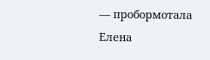— пробормотала Елена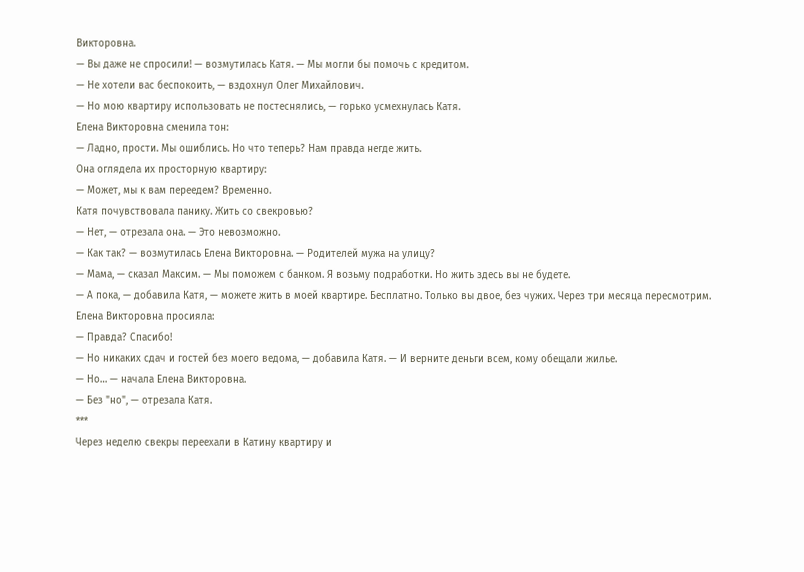Викторовна.
— Вы даже не спросили! — возмутилась Катя. — Мы могли бы помочь с кредитом.
— Не хотели вас беспокоить, — вздохнул Олег Михайлович.
— Но мою квартиру использовать не постеснялись, — горько усмехнулась Катя.
Елена Викторовна сменила тон:
— Ладно, прости. Мы ошиблись. Но что теперь? Нам правда негде жить.
Она оглядела их просторную квартиру:
— Может, мы к вам переедем? Временно.
Катя почувствовала панику. Жить со свекровью?
— Нет, — отрезала она. — Это невозможно.
— Как так? — возмутилась Елена Викторовна. — Родителей мужа на улицу?
— Мама, — сказал Максим. — Мы поможем с банком. Я возьму подработки. Но жить здесь вы не будете.
— А пока, — добавила Катя, — можете жить в моей квартире. Бесплатно. Только вы двое, без чужих. Через три месяца пересмотрим.
Елена Викторовна просияла:
— Правда? Спасибо!
— Но никаких сдач и гостей без моего ведома, — добавила Катя. — И верните деньги всем, кому обещали жилье.
— Но… — начала Елена Викторовна.
— Без "но", — отрезала Катя.
***
Через неделю свекры переехали в Катину квартиру и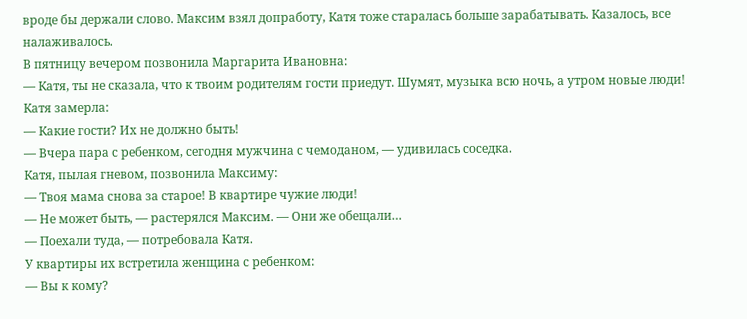вроде бы держали слово. Максим взял допработу, Катя тоже старалась больше зарабатывать. Казалось, все налаживалось.
В пятницу вечером позвонила Маргарита Ивановна:
— Катя, ты не сказала, что к твоим родителям гости приедут. Шумят, музыка всю ночь, а утром новые люди!
Катя замерла:
— Какие гости? Их не должно быть!
— Вчера пара с ребенком, сегодня мужчина с чемоданом, — удивилась соседка.
Катя, пылая гневом, позвонила Максиму:
— Твоя мама снова за старое! В квартире чужие люди!
— Не может быть, — растерялся Максим. — Они же обещали…
— Поехали туда, — потребовала Катя.
У квартиры их встретила женщина с ребенком:
— Вы к кому?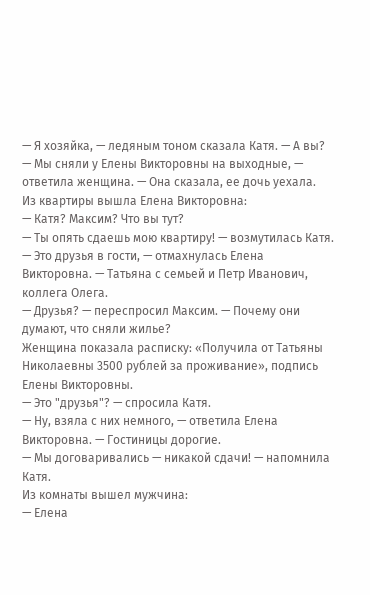— Я хозяйка, — ледяным тоном сказала Катя. — А вы?
— Мы сняли у Елены Викторовны на выходные, — ответила женщина. — Она сказала, ее дочь уехала.
Из квартиры вышла Елена Викторовна:
— Катя? Максим? Что вы тут?
— Ты опять сдаешь мою квартиру! — возмутилась Катя.
— Это друзья в гости, — отмахнулась Елена Викторовна. — Татьяна с семьей и Петр Иванович, коллега Олега.
— Друзья? — переспросил Максим. — Почему они думают, что сняли жилье?
Женщина показала расписку: «Получила от Татьяны Николаевны 3500 рублей за проживание», подпись Елены Викторовны.
— Это "друзья"? — спросила Катя.
— Ну, взяла с них немного, — ответила Елена Викторовна. — Гостиницы дорогие.
— Мы договаривались — никакой сдачи! — напомнила Катя.
Из комнаты вышел мужчина:
— Елена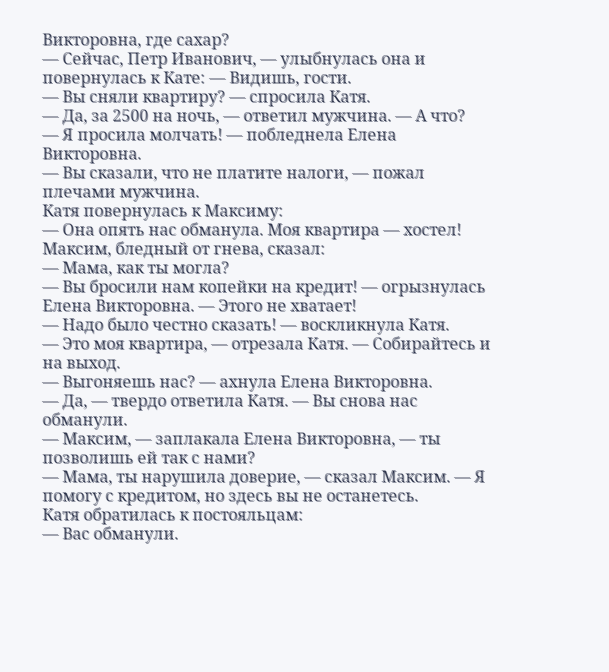Викторовна, где сахар?
— Сейчас, Петр Иванович, — улыбнулась она и повернулась к Кате: — Видишь, гости.
— Вы сняли квартиру? — спросила Катя.
— Да, за 2500 на ночь, — ответил мужчина. — А что?
— Я просила молчать! — побледнела Елена Викторовна.
— Вы сказали, что не платите налоги, — пожал плечами мужчина.
Катя повернулась к Максиму:
— Она опять нас обманула. Моя квартира — хостел!
Максим, бледный от гнева, сказал:
— Мама, как ты могла?
— Вы бросили нам копейки на кредит! — огрызнулась Елена Викторовна. — Этого не хватает!
— Надо было честно сказать! — воскликнула Катя.
— Это моя квартира, — отрезала Катя. — Собирайтесь и на выход.
— Выгоняешь нас? — ахнула Елена Викторовна.
— Да, — твердо ответила Катя. — Вы снова нас обманули.
— Максим, — заплакала Елена Викторовна, — ты позволишь ей так с нами?
— Мама, ты нарушила доверие, — сказал Максим. — Я помогу с кредитом, но здесь вы не останетесь.
Катя обратилась к постояльцам:
— Вас обманули.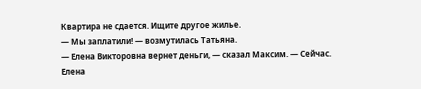Квартира не сдается. Ищите другое жилье.
— Мы заплатили! — возмутилась Татьяна.
— Елена Викторовна вернет деньги, — сказал Максим. — Сейчас.
Елена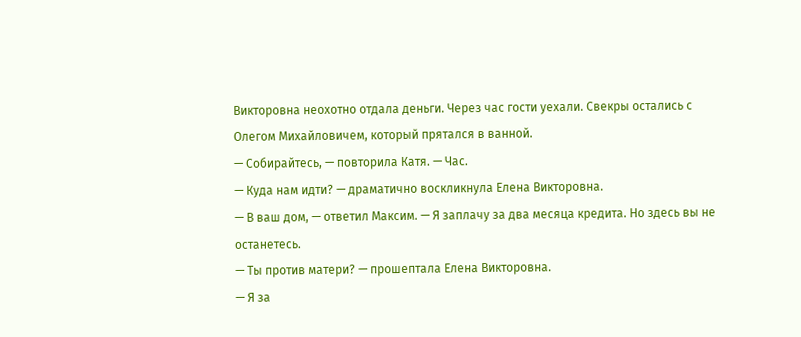Викторовна неохотно отдала деньги. Через час гости уехали. Свекры остались с Олегом Михайловичем, который прятался в ванной.
— Собирайтесь, — повторила Катя. — Час.
— Куда нам идти? — драматично воскликнула Елена Викторовна.
— В ваш дом, — ответил Максим. — Я заплачу за два месяца кредита. Но здесь вы не останетесь.
— Ты против матери? — прошептала Елена Викторовна.
— Я за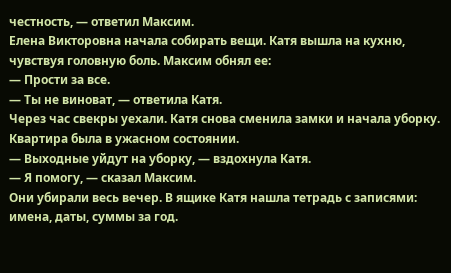честность, — ответил Максим.
Елена Викторовна начала собирать вещи. Катя вышла на кухню, чувствуя головную боль. Максим обнял ее:
— Прости за все.
— Ты не виноват, — ответила Катя.
Через час свекры уехали. Катя снова сменила замки и начала уборку. Квартира была в ужасном состоянии.
— Выходные уйдут на уборку, — вздохнула Катя.
— Я помогу, — сказал Максим.
Они убирали весь вечер. В ящике Катя нашла тетрадь с записями: имена, даты, суммы за год.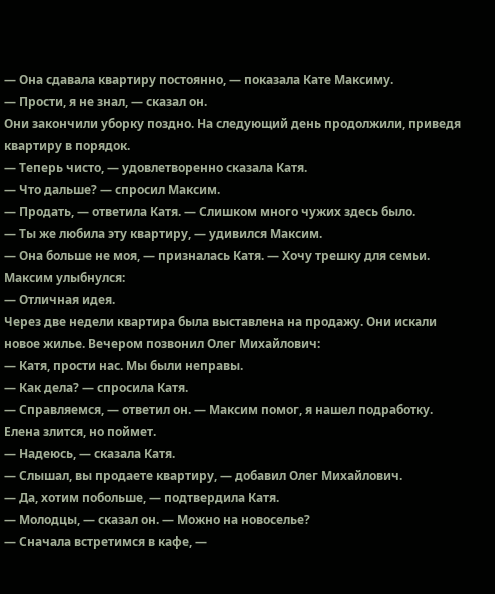— Она сдавала квартиру постоянно, — показала Кате Максиму.
— Прости, я не знал, — сказал он.
Они закончили уборку поздно. На следующий день продолжили, приведя квартиру в порядок.
— Теперь чисто, — удовлетворенно сказала Катя.
— Что дальше? — спросил Максим.
— Продать, — ответила Катя. — Слишком много чужих здесь было.
— Ты же любила эту квартиру, — удивился Максим.
— Она больше не моя, — призналась Катя. — Хочу трешку для семьи.
Максим улыбнулся:
— Отличная идея.
Через две недели квартира была выставлена на продажу. Они искали новое жилье. Вечером позвонил Олег Михайлович:
— Катя, прости нас. Мы были неправы.
— Как дела? — спросила Катя.
— Справляемся, — ответил он. — Максим помог, я нашел подработку. Елена злится, но поймет.
— Надеюсь, — сказала Катя.
— Слышал, вы продаете квартиру, — добавил Олег Михайлович.
— Да, хотим побольше, — подтвердила Катя.
— Молодцы, — сказал он. — Можно на новоселье?
— Сначала встретимся в кафе, —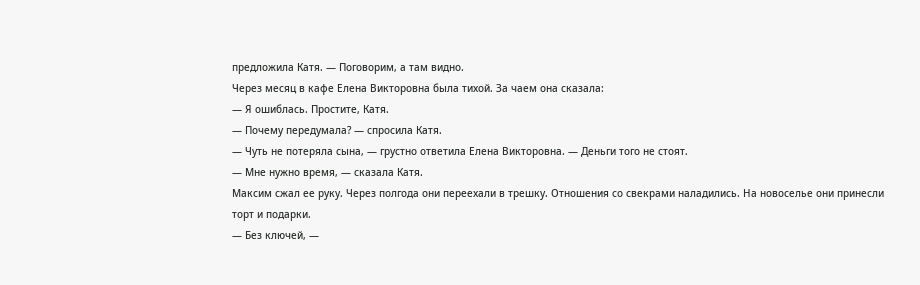предложила Катя. — Поговорим, а там видно.
Через месяц в кафе Елена Викторовна была тихой. За чаем она сказала:
— Я ошиблась. Простите, Катя.
— Почему передумала? — спросила Катя.
— Чуть не потеряла сына, — грустно ответила Елена Викторовна. — Деньги того не стоят.
— Мне нужно время, — сказала Катя.
Максим сжал ее руку. Через полгода они переехали в трешку. Отношения со свекрами наладились. На новоселье они принесли торт и подарки.
— Без ключей, —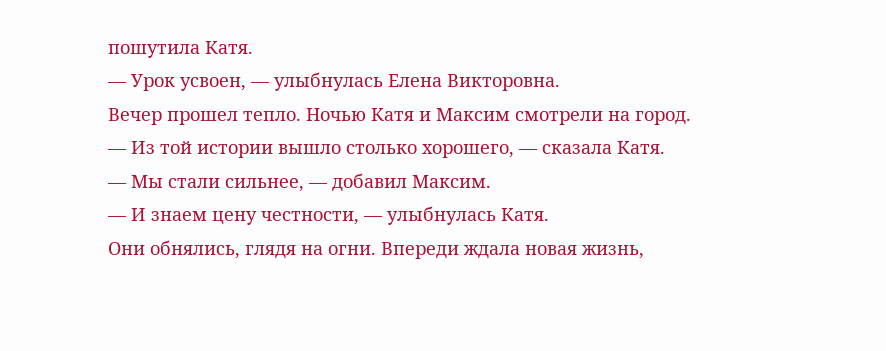пошутила Катя.
— Урок усвоен, — улыбнулась Елена Викторовна.
Вечер прошел тепло. Ночью Катя и Максим смотрели на город.
— Из той истории вышло столько хорошего, — сказала Катя.
— Мы стали сильнее, — добавил Максим.
— И знаем цену честности, — улыбнулась Катя.
Они обнялись, глядя на огни. Впереди ждала новая жизнь,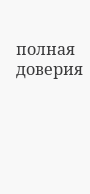полная доверия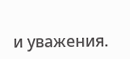и уважения.